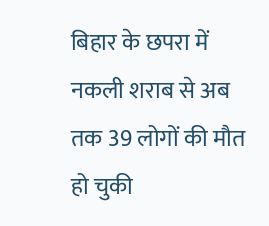बिहार के छपरा में नकली शराब से अब तक 39 लोगों की मौत हो चुकी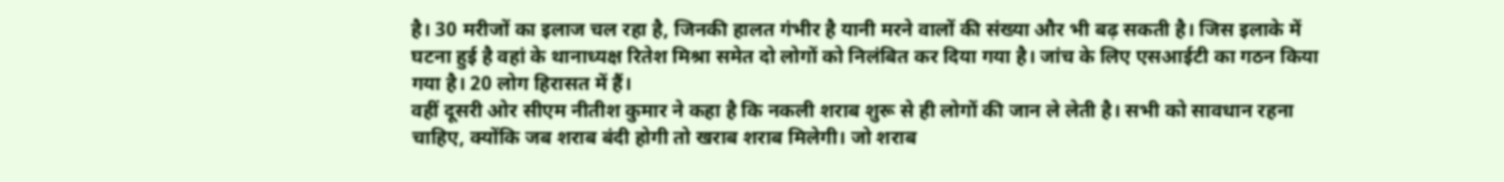है। 30 मरीजों का इलाज चल रहा है, जिनकी हालत गंभीर है यानी मरने वालों की संख्या और भी बढ़ सकती है। जिस इलाके में घटना हुई है वहां के थानाध्यक्ष रितेश मिश्रा समेत दो लोगों को निलंबित कर दिया गया है। जांच के लिए एसआईटी का गठन किया गया है। 20 लोग हिरासत में हैं।
वहीं दूसरी ओर सीएम नीतीश कुमार ने कहा है कि नकली शराब शुरू से ही लोगों की जान ले लेती है। सभी को सावधान रहना चाहिए, क्योंकि जब शराब बंदी होगी तो खराब शराब मिलेगी। जो शराब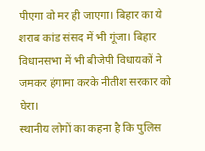पीएगा वो मर ही जाएगा। बिहार का ये शराब कांड संसद में भी गूंजा। बिहार विधानसभा में भी बीजेपी विधायकों ने जमकर हंगामा करके नीतीश सरकार को घेरा।
स्थानीय लोगों का कहना है कि पुलिस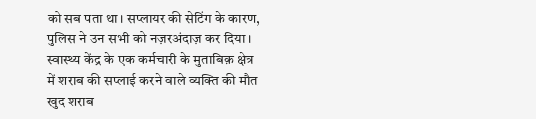को सब पता था। सप्लायर की सेटिंग के कारण, पुलिस ने उन सभी को नज़रअंदाज़ कर दिया। स्वास्थ्य केंद्र के एक कर्मचारी के मुताबिक़ क्षेत्र में शराब की सप्लाई करने वाले व्यक्ति की मौत खुद शराब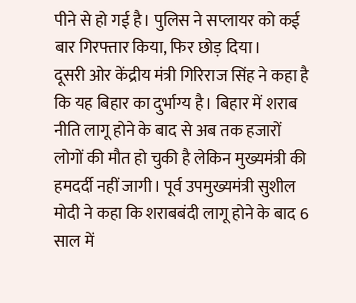पीने से हो गई है। पुलिस ने सप्लायर को कई बार गिरफ्तार किया, फिर छोड़ दिया।
दूसरी ओर केंद्रीय मंत्री गिरिराज सिंह ने कहा है कि यह बिहार का दुर्भाग्य है। बिहार में शराब नीति लागू होने के बाद से अब तक हजारों लोगों की मौत हो चुकी है लेकिन मुख्यमंत्री की हमदर्दी नहीं जागी। पूर्व उपमुख्यमंत्री सुशील मोदी ने कहा कि शराबबंदी लागू होने के बाद 6 साल में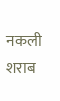नकली शराब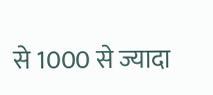से 1000 से ज्यादा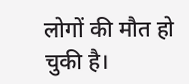लोगों की मौत हो चुकी है।